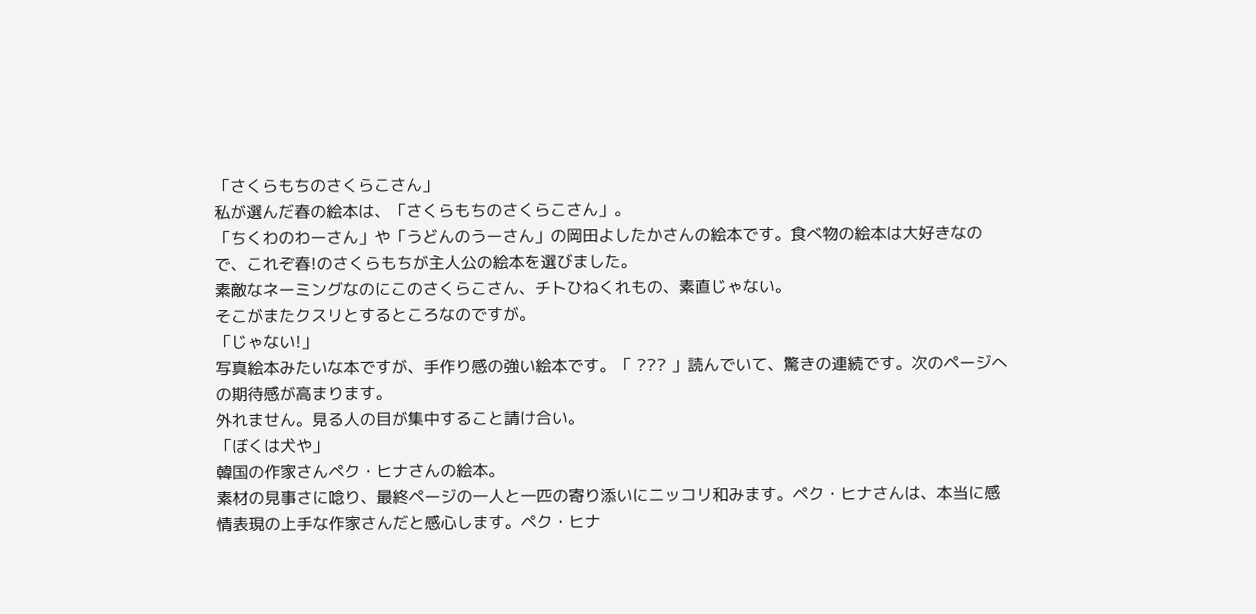「さくらもちのさくらこさん」
私が選んだ春の絵本は、「さくらもちのさくらこさん」。
「ちくわのわーさん」や「うどんのうーさん」の岡田よしたかさんの絵本です。食べ物の絵本は大好きなので、これぞ春!のさくらもちが主人公の絵本を選びました。
素敵なネーミングなのにこのさくらこさん、チトひねくれもの、素直じゃない。
そこがまたクスリとするところなのですが。
「じゃない!」
写真絵本みたいな本ですが、手作り感の強い絵本です。「 ??? 」読んでいて、驚きの連続です。次のページへの期待感が高まります。
外れません。見る人の目が集中すること請け合い。
「ぼくは犬や」
韓国の作家さんペク・ヒナさんの絵本。
素材の見事さに唸り、最終ページの一人と一匹の寄り添いにニッコリ和みます。ペク・ヒナさんは、本当に感情表現の上手な作家さんだと感心します。ペク・ヒナ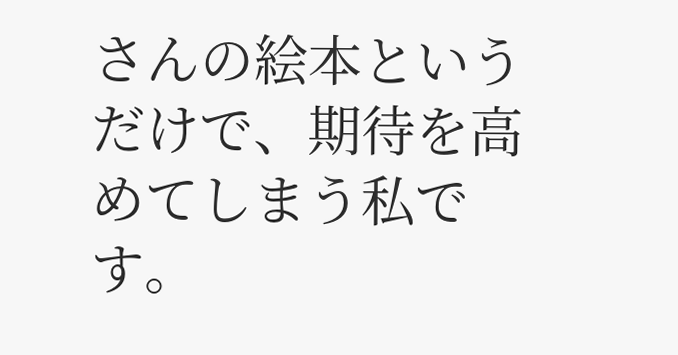さんの絵本というだけで、期待を高めてしまう私です。